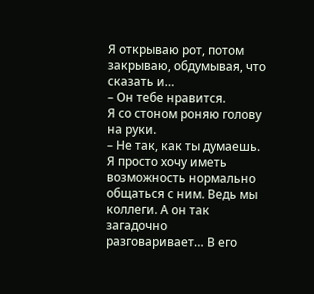Я открываю рот, потом закрываю, обдумывая, что сказать и…
– Он тебе нравится.
Я со стоном роняю голову на руки.
– Не так, как ты думаешь. Я просто хочу иметь возможность нормально общаться с ним. Ведь мы коллеги. А он так загадочно разговаривает… В его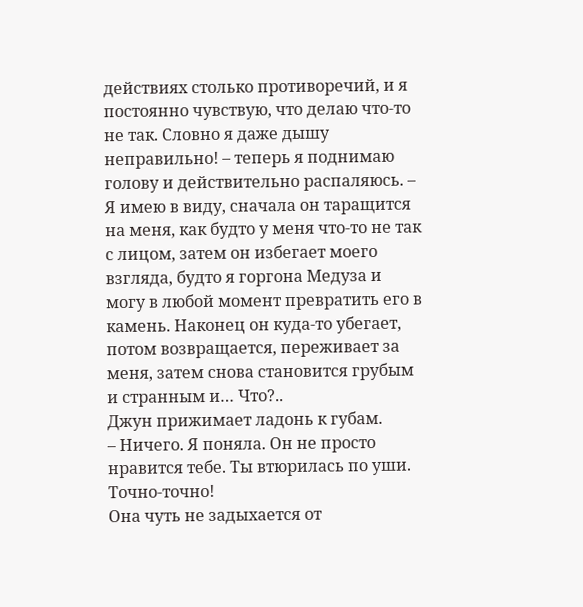действиях столько противоречий, и я постоянно чувствую, что делаю что-то не так. Словно я даже дышу неправильно! – теперь я поднимаю голову и действительно распаляюсь. – Я имею в виду, сначала он таращится на меня, как будто у меня что-то не так с лицом, затем он избегает моего взгляда, будто я горгона Медуза и могу в любой момент превратить его в камень. Наконец он куда-то убегает, потом возвращается, переживает за меня, затем снова становится грубым и странным и… Что?..
Джун прижимает ладонь к губам.
– Ничего. Я поняла. Он не просто нравится тебе. Ты втюрилась по уши. Точно-точно!
Она чуть не задыхается от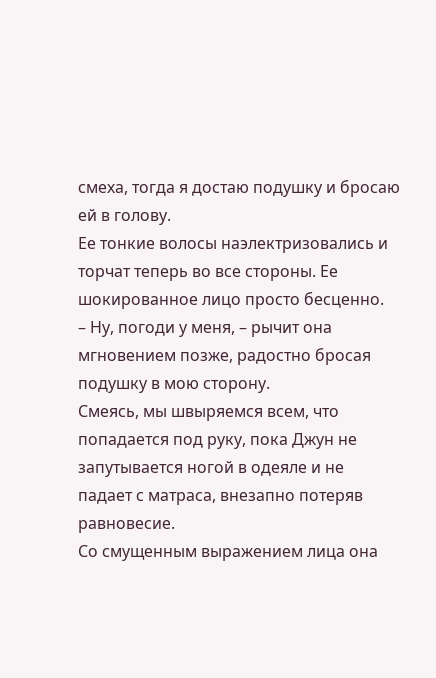смеха, тогда я достаю подушку и бросаю ей в голову.
Ее тонкие волосы наэлектризовались и торчат теперь во все стороны. Ее шокированное лицо просто бесценно.
– Ну, погоди у меня, – рычит она мгновением позже, радостно бросая подушку в мою сторону.
Смеясь, мы швыряемся всем, что попадается под руку, пока Джун не запутывается ногой в одеяле и не падает с матраса, внезапно потеряв равновесие.
Со смущенным выражением лица она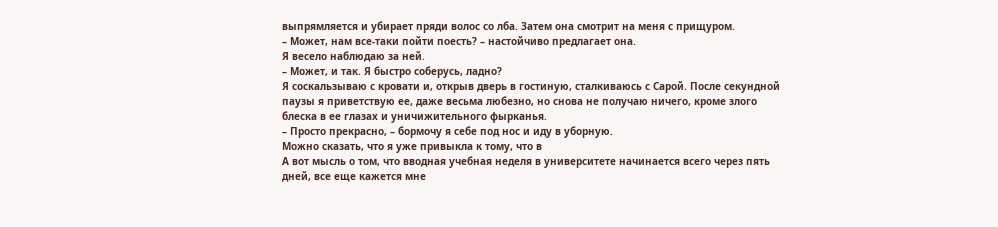выпрямляется и убирает пряди волос со лба. Затем она смотрит на меня с прищуром.
– Может, нам все-таки пойти поесть? – настойчиво предлагает она.
Я весело наблюдаю за ней.
– Может, и так. Я быстро соберусь, ладно?
Я соскальзываю с кровати и, открыв дверь в гостиную, сталкиваюсь с Сарой. После секундной паузы я приветствую ее, даже весьма любезно, но снова не получаю ничего, кроме злого блеска в ее глазах и уничижительного фырканья.
– Просто прекрасно, – бормочу я себе под нос и иду в уборную.
Можно сказать, что я уже привыкла к тому, что в
А вот мысль о том, что вводная учебная неделя в университете начинается всего через пять дней, все еще кажется мне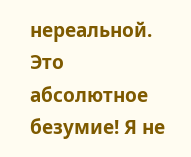нереальной. Это абсолютное безумие! Я не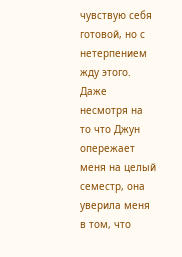чувствую себя готовой, но с нетерпением жду этого.
Даже несмотря на то что Джун опережает меня на целый семестр, она уверила меня в том, что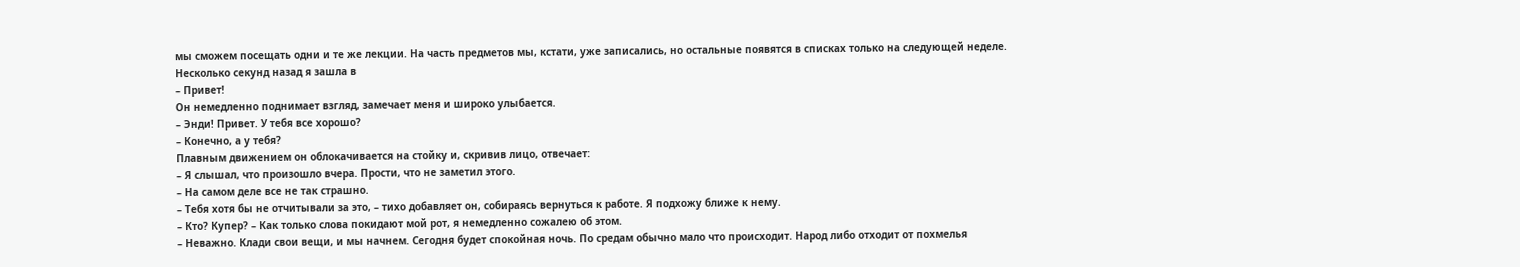мы сможем посещать одни и те же лекции. На часть предметов мы, кстати, уже записались, но остальные появятся в списках только на следующей неделе.
Несколько секунд назад я зашла в
– Привет!
Он немедленно поднимает взгляд, замечает меня и широко улыбается.
– Энди! Привет. У тебя все хорошо?
– Конечно, а у тебя?
Плавным движением он облокачивается на стойку и, скривив лицо, отвечает:
– Я слышал, что произошло вчера. Прости, что не заметил этого.
– На самом деле все не так страшно.
– Тебя хотя бы не отчитывали за это, – тихо добавляет он, собираясь вернуться к работе. Я подхожу ближе к нему.
– Кто? Купер? – Как только слова покидают мой рот, я немедленно сожалею об этом.
– Неважно. Клади свои вещи, и мы начнем. Сегодня будет спокойная ночь. По средам обычно мало что происходит. Народ либо отходит от похмелья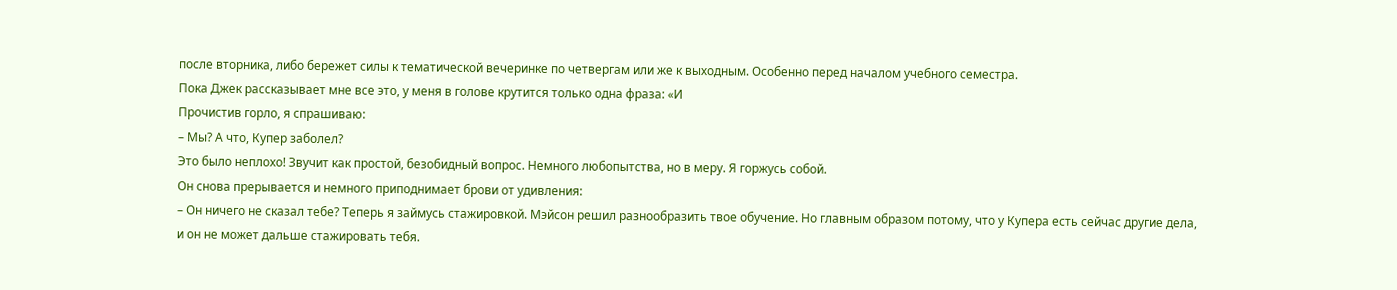после вторника, либо бережет силы к тематической вечеринке по четвергам или же к выходным. Особенно перед началом учебного семестра.
Пока Джек рассказывает мне все это, у меня в голове крутится только одна фраза: «И
Прочистив горло, я спрашиваю:
– Мы? А что, Купер заболел?
Это было неплохо! Звучит как простой, безобидный вопрос. Немного любопытства, но в меру. Я горжусь собой.
Он снова прерывается и немного приподнимает брови от удивления:
– Он ничего не сказал тебе? Теперь я займусь стажировкой. Мэйсон решил разнообразить твое обучение. Но главным образом потому, что у Купера есть сейчас другие дела, и он не может дальше стажировать тебя.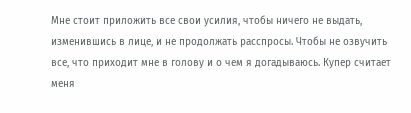Мне стоит приложить все свои усилия, чтобы ничего не выдать, изменившись в лице, и не продолжать расспросы. Чтобы не озвучить все, что приходит мне в голову и о чем я догадываюсь. Купер считает меня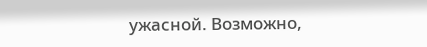ужасной. Возможно,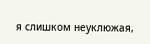я слишком неуклюжая,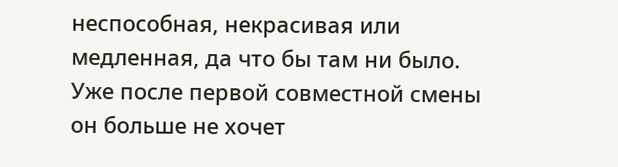неспособная, некрасивая или медленная, да что бы там ни было. Уже после первой совместной смены он больше не хочет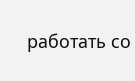работать со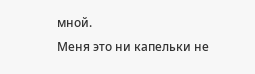мной.
Меня это ни капельки не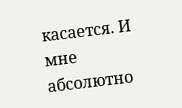касается. И мне абсолютно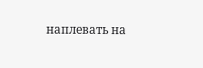наплевать на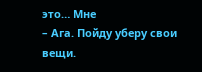это… Мне
– Ага. Пойду уберу свои вещи.